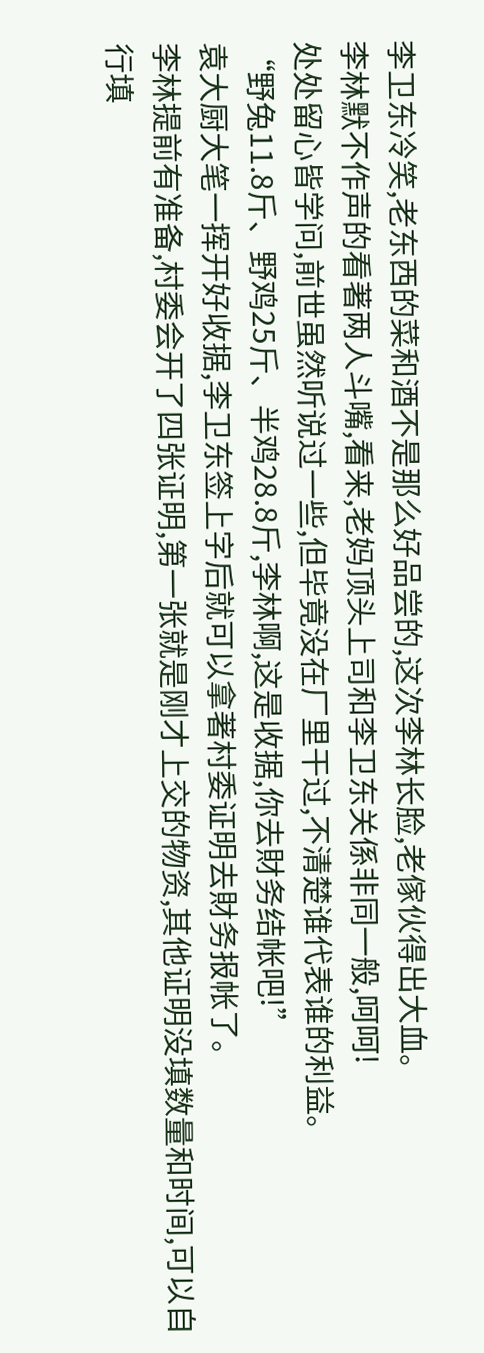李卫东冷笑,老东西的菜和酒不是那么好品尝的,这次李林长脸,老傢伙得出大血。
李林默不作声的看著两人斗嘴,看来,老妈顶头上司和李卫东关係非同一般,呵呵!
处处留心皆学问,前世虽然听说过一些,但毕竟没在厂里干过,不清楚谁代表谁的利益。
“野兔11.8斤、野鸡25斤、半鸡28.8斤,李林啊,这是收据,你去財务结帐吧!”
袁大厨大笔一挥开好收据,李卫东签上字后就可以拿著村委证明去財务报帐了。
李林提前有准备,村委会开了四张证明,第一张就是刚才上交的物资,其他证明没填数量和时间,可以自行填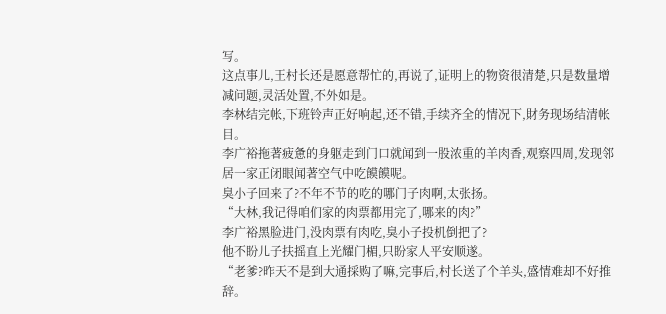写。
这点事儿,王村长还是愿意帮忙的,再说了,证明上的物资很清楚,只是数量增减问题,灵活处置,不外如是。
李林结完帐,下班铃声正好响起,还不错,手续齐全的情况下,財务现场结清帐目。
李广裕拖著疲惫的身躯走到门口就闻到一股浓重的羊肉香,观察四周,发现邻居一家正闭眼闻著空气中吃饃饃呢。
臭小子回来了?不年不节的吃的哪门子肉啊,太张扬。
“大林,我记得咱们家的肉票都用完了,哪来的肉?”
李广裕黑脸进门,没肉票有肉吃,臭小子投机倒把了?
他不盼儿子扶摇直上光耀门楣,只盼家人平安顺遂。
“老爹?昨天不是到大通採购了嘛,完事后,村长送了个羊头,盛情难却不好推辞。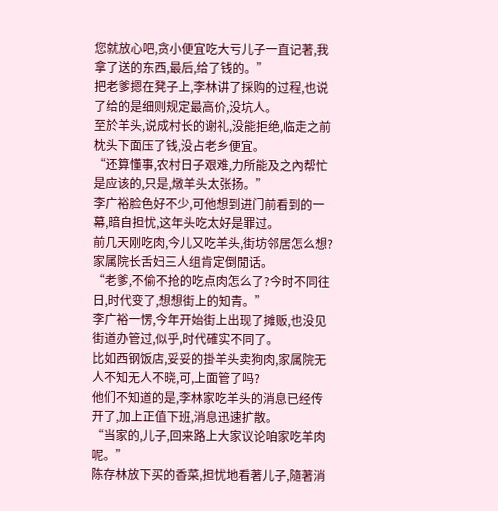您就放心吧,贪小便宜吃大亏儿子一直记著,我拿了送的东西,最后,给了钱的。”
把老爹摁在凳子上,李林讲了採购的过程,也说了给的是细则规定最高价,没坑人。
至於羊头,说成村长的谢礼,没能拒绝,临走之前枕头下面压了钱,没占老乡便宜。
“还算懂事,农村日子艰难,力所能及之內帮忙是应该的,只是,燉羊头太张扬。”
李广裕脸色好不少,可他想到进门前看到的一幕,暗自担忧,这年头吃太好是罪过。
前几天刚吃肉,今儿又吃羊头,街坊邻居怎么想?家属院长舌妇三人组肯定倒閒话。
“老爹,不偷不抢的吃点肉怎么了?今时不同往日,时代变了,想想街上的知青。”
李广裕一愣,今年开始街上出现了摊贩,也没见街道办管过,似乎,时代確实不同了。
比如西钢饭店,妥妥的掛羊头卖狗肉,家属院无人不知无人不晓,可,上面管了吗?
他们不知道的是,李林家吃羊头的消息已经传开了,加上正值下班,消息迅速扩散。
“当家的,儿子,回来路上大家议论咱家吃羊肉呢。”
陈存林放下买的香菜,担忧地看著儿子,隨著消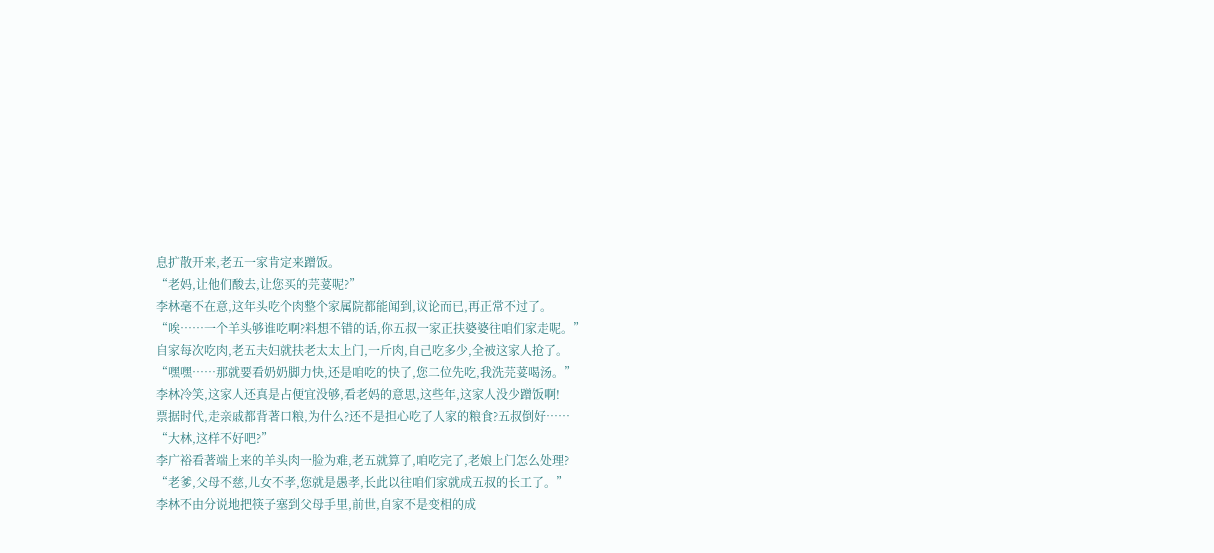息扩散开来,老五一家肯定来蹭饭。
“老妈,让他们酸去,让您买的芫荽呢?”
李林毫不在意,这年头吃个肉整个家属院都能闻到,议论而已,再正常不过了。
“唉……一个羊头够谁吃啊?料想不错的话,你五叔一家正扶婆婆往咱们家走呢。”
自家每次吃肉,老五夫妇就扶老太太上门,一斤肉,自己吃多少,全被这家人抢了。
“嘿嘿……那就要看奶奶脚力快,还是咱吃的快了,您二位先吃,我洗芫荽喝汤。”
李林冷笑,这家人还真是占便宜没够,看老妈的意思,这些年,这家人没少蹭饭啊!
票据时代,走亲戚都背著口粮,为什么?还不是担心吃了人家的粮食?五叔倒好……
“大林,这样不好吧?”
李广裕看著端上来的羊头肉一脸为难,老五就算了,咱吃完了,老娘上门怎么处理?
“老爹,父母不慈,儿女不孝,您就是愚孝,长此以往咱们家就成五叔的长工了。”
李林不由分说地把筷子塞到父母手里,前世,自家不是变相的成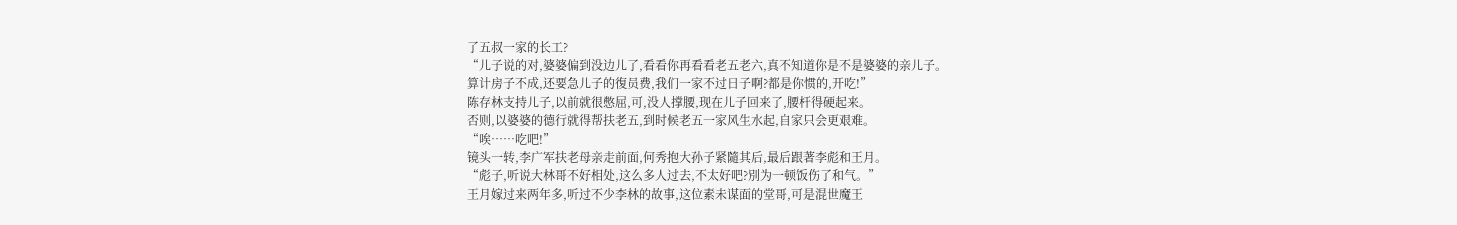了五叔一家的长工?
“儿子说的对,婆婆偏到没边儿了,看看你再看看老五老六,真不知道你是不是婆婆的亲儿子。
算计房子不成,还要急儿子的復员费,我们一家不过日子啊?都是你惯的,开吃!”
陈存林支持儿子,以前就很憋屈,可,没人撑腰,现在儿子回来了,腰杆得硬起来。
否则,以婆婆的德行就得帮扶老五,到时候老五一家风生水起,自家只会更艰难。
“唉……吃吧!”
镜头一转,李广军扶老母亲走前面,何秀抱大孙子紧隨其后,最后跟著李彪和王月。
“彪子,听说大林哥不好相处,这么多人过去,不太好吧?別为一顿饭伤了和气。”
王月嫁过来两年多,听过不少李林的故事,这位素未谋面的堂哥,可是混世魔王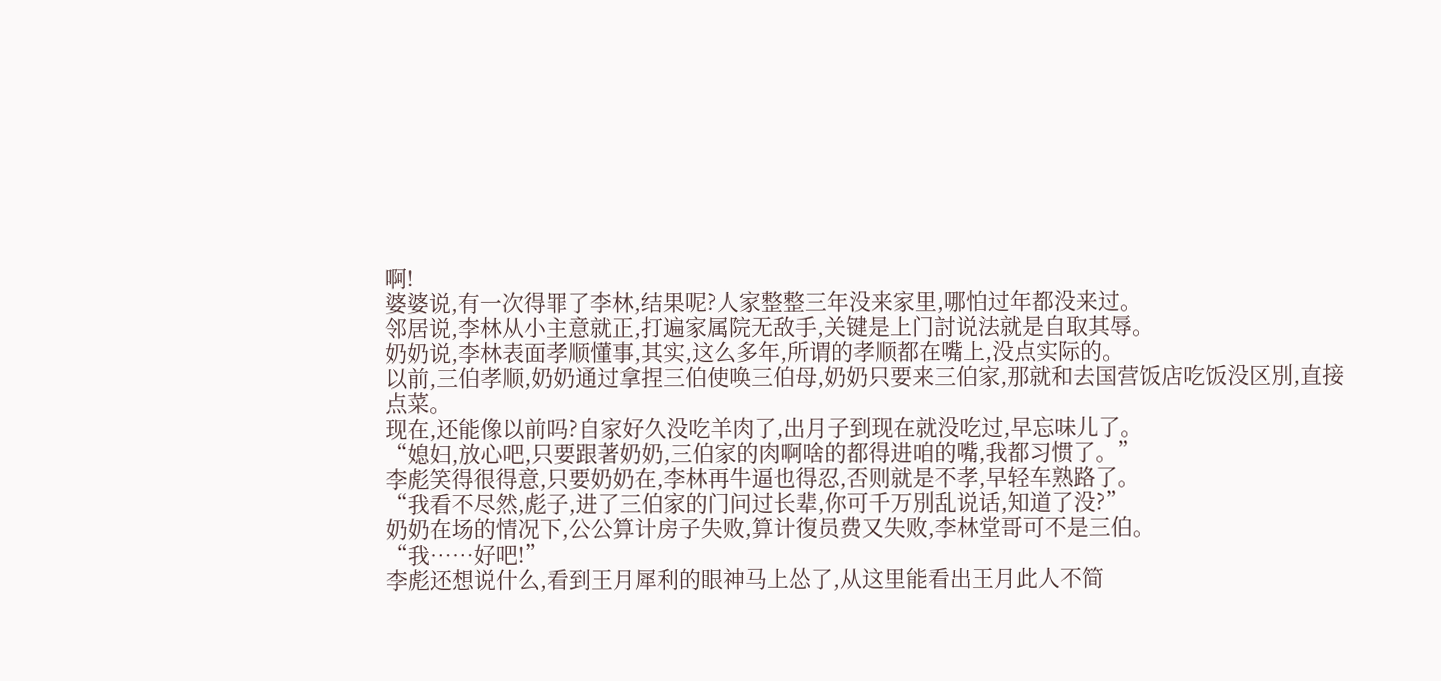啊!
婆婆说,有一次得罪了李林,结果呢?人家整整三年没来家里,哪怕过年都没来过。
邻居说,李林从小主意就正,打遍家属院无敌手,关键是上门討说法就是自取其辱。
奶奶说,李林表面孝顺懂事,其实,这么多年,所谓的孝顺都在嘴上,没点实际的。
以前,三伯孝顺,奶奶通过拿捏三伯使唤三伯母,奶奶只要来三伯家,那就和去国营饭店吃饭没区別,直接点菜。
现在,还能像以前吗?自家好久没吃羊肉了,出月子到现在就没吃过,早忘味儿了。
“媳妇,放心吧,只要跟著奶奶,三伯家的肉啊啥的都得进咱的嘴,我都习惯了。”
李彪笑得很得意,只要奶奶在,李林再牛逼也得忍,否则就是不孝,早轻车熟路了。
“我看不尽然,彪子,进了三伯家的门问过长辈,你可千万別乱说话,知道了没?”
奶奶在场的情况下,公公算计房子失败,算计復员费又失败,李林堂哥可不是三伯。
“我……好吧!”
李彪还想说什么,看到王月犀利的眼神马上怂了,从这里能看出王月此人不简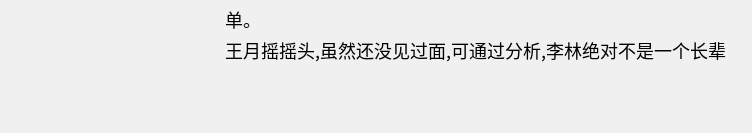单。
王月摇摇头,虽然还没见过面,可通过分析,李林绝对不是一个长辈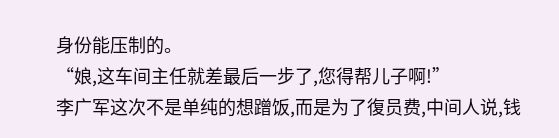身份能压制的。
“娘,这车间主任就差最后一步了,您得帮儿子啊!”
李广军这次不是单纯的想蹭饭,而是为了復员费,中间人说,钱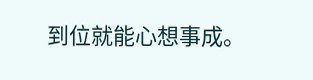到位就能心想事成。